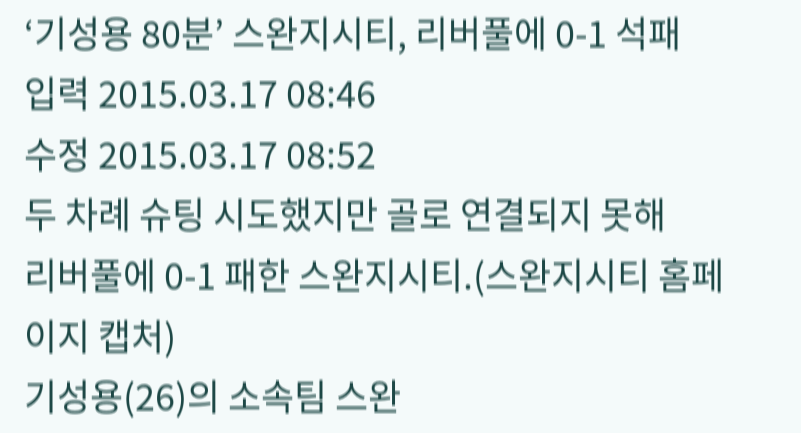‘기성용 80분’ 스완지시티, 리버풀에 0-1 석패
입력 2015.03.17 08:46
수정 2015.03.17 08:52
두 차례 슈팅 시도했지만 골로 연결되지 못해
리버풀에 0-1 패한 스완지시티.(스완지시티 홈페이지 캡처)
기성용(26)의 소속팀 스완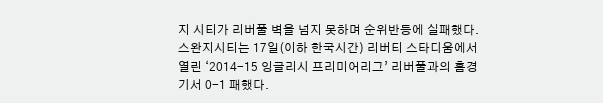지 시티가 리버풀 벽을 넘지 못하며 순위반등에 실패했다.
스완지시티는 17일(이하 한국시간) 리버티 스타디움에서 열린 ‘2014-15 잉글리시 프리미어리그’ 리버풀과의 홈경기서 0-1 패했다.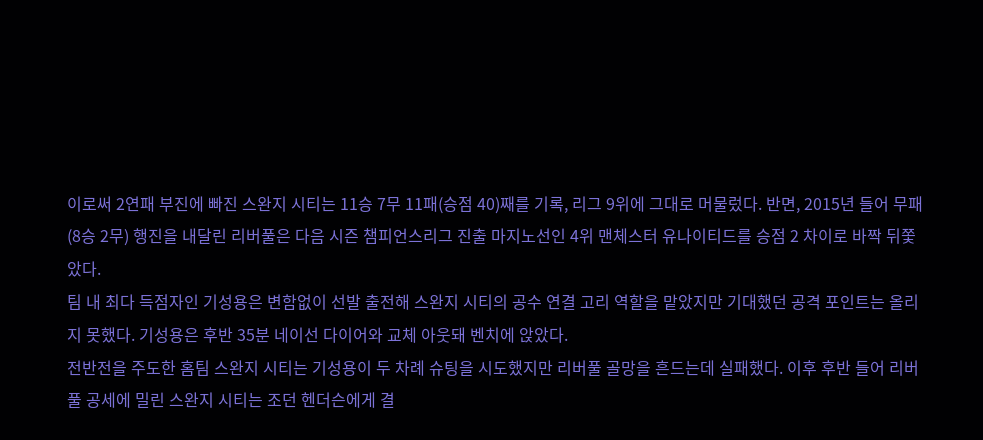이로써 2연패 부진에 빠진 스완지 시티는 11승 7무 11패(승점 40)째를 기록, 리그 9위에 그대로 머물렀다. 반면, 2015년 들어 무패(8승 2무) 행진을 내달린 리버풀은 다음 시즌 챔피언스리그 진출 마지노선인 4위 맨체스터 유나이티드를 승점 2 차이로 바짝 뒤쫓았다.
팀 내 최다 득점자인 기성용은 변함없이 선발 출전해 스완지 시티의 공수 연결 고리 역할을 맡았지만 기대했던 공격 포인트는 올리지 못했다. 기성용은 후반 35분 네이선 다이어와 교체 아웃돼 벤치에 앉았다.
전반전을 주도한 홈팀 스완지 시티는 기성용이 두 차례 슈팅을 시도했지만 리버풀 골망을 흔드는데 실패했다. 이후 후반 들어 리버풀 공세에 밀린 스완지 시티는 조던 헨더슨에게 결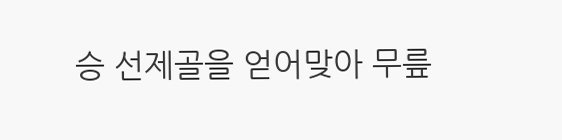승 선제골을 얻어맞아 무릎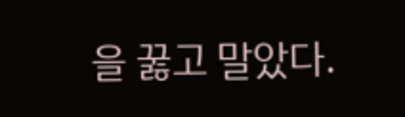을 꿇고 말았다.